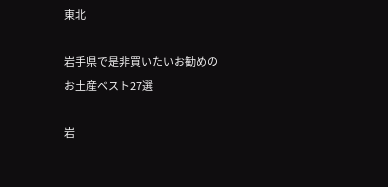東北

岩手県で是非買いたいお勧めのお土産ベスト27選

岩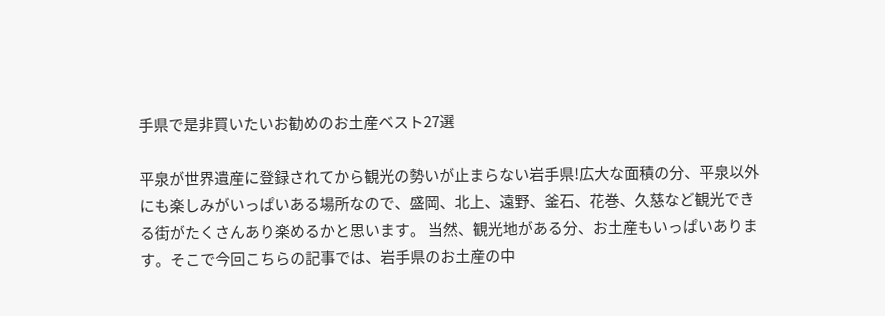手県で是非買いたいお勧めのお土産ベスト27選

平泉が世界遺産に登録されてから観光の勢いが止まらない岩手県!広大な面積の分、平泉以外にも楽しみがいっぱいある場所なので、盛岡、北上、遠野、釜石、花巻、久慈など観光できる街がたくさんあり楽めるかと思います。 当然、観光地がある分、お土産もいっぱいあります。そこで今回こちらの記事では、岩手県のお土産の中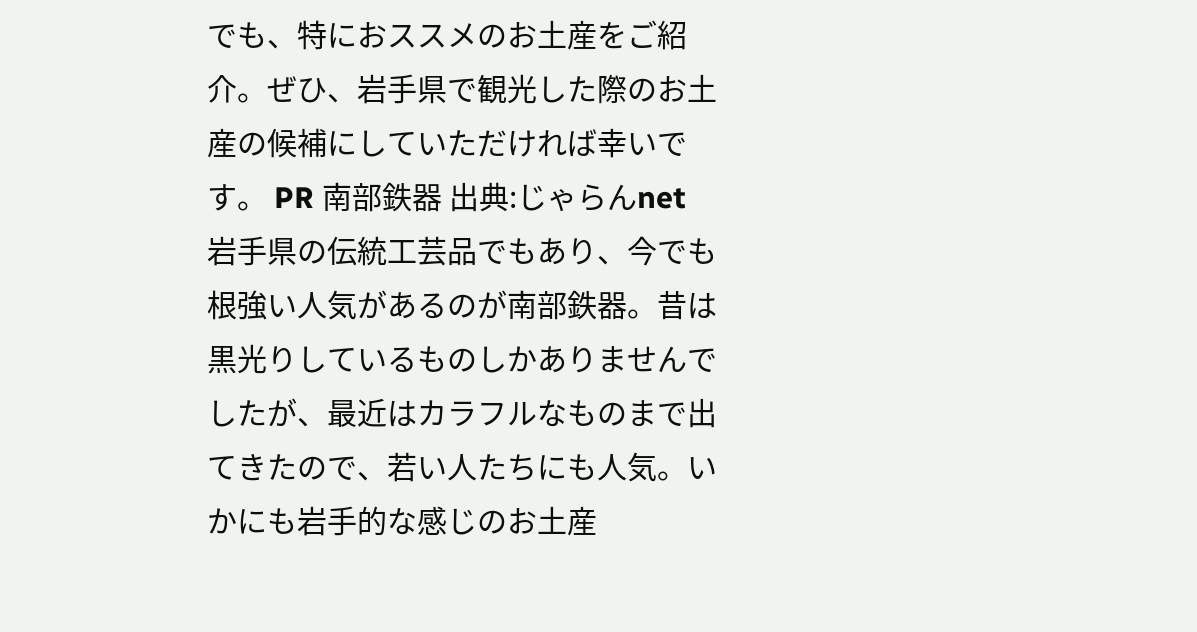でも、特におススメのお土産をご紹介。ぜひ、岩手県で観光した際のお土産の候補にしていただければ幸いです。 PR 南部鉄器 出典:じゃらんnet 岩手県の伝統工芸品でもあり、今でも根強い人気があるのが南部鉄器。昔は黒光りしているものしかありませんでしたが、最近はカラフルなものまで出てきたので、若い人たちにも人気。いかにも岩手的な感じのお土産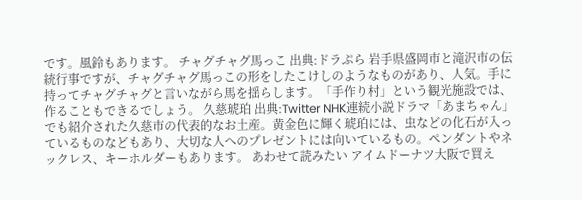です。風鈴もあります。 チャグチャグ馬っこ 出典:ドラぷら 岩手県盛岡市と滝沢市の伝統行事ですが、チャグチャグ馬っこの形をしたこけしのようなものがあり、人気。手に持ってチャグチャグと言いながら馬を揺らします。「手作り村」という観光施設では、作ることもできるでしょう。 久慈琥珀 出典:Twitter NHK連続小説ドラマ「あまちゃん」でも紹介された久慈市の代表的なお土産。黄金色に輝く琥珀には、虫などの化石が入っているものなどもあり、大切な人へのプレゼントには向いているもの。ペンダントやネックレス、キーホルダーもあります。 あわせて読みたい アイムドーナツ大阪で買え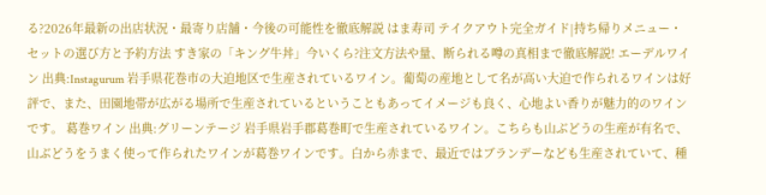る?2026年最新の出店状況・最寄り店舗・今後の可能性を徹底解説 はま寿司 テイクアウト完全ガイド|持ち帰りメニュー・セットの選び方と予約方法 すき家の「キング牛丼」今いくら?注文方法や量、断られる噂の真相まで徹底解説! エーデルワイン 出典:Instagurum 岩手県花巻市の大迫地区で生産されているワイン。葡萄の産地として名が高い大迫で作られるワインは好評で、また、田園地帯が広がる場所で生産されているということもあってイメージも良く、心地よい香りが魅力的のワインです。 葛巻ワイン 出典:グリーンテージ 岩手県岩手郡葛巻町で生産されているワイン。こちらも山ぶどうの生産が有名で、山ぶどうをうまく使って作られたワインが葛巻ワインです。白から赤まで、最近ではブランデーなども生産されていて、種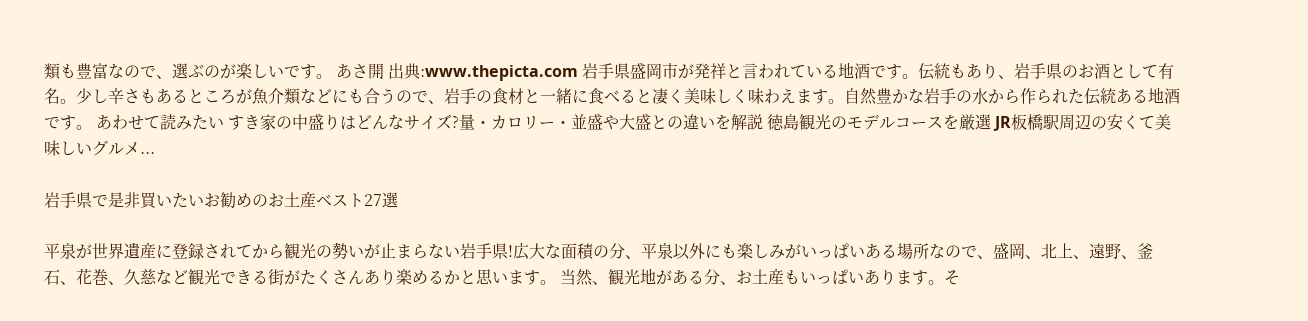類も豊富なので、選ぶのが楽しいです。 あさ開 出典:www.thepicta.com 岩手県盛岡市が発祥と言われている地酒です。伝統もあり、岩手県のお酒として有名。少し辛さもあるところが魚介類などにも合うので、岩手の食材と一緒に食べると凄く美味しく味わえます。自然豊かな岩手の水から作られた伝統ある地酒です。 あわせて読みたい すき家の中盛りはどんなサイズ?量・カロリー・並盛や大盛との違いを解説 徳島観光のモデルコースを厳選 JR板橋駅周辺の安くて美味しいグルメ...

岩手県で是非買いたいお勧めのお土産ベスト27選

平泉が世界遺産に登録されてから観光の勢いが止まらない岩手県!広大な面積の分、平泉以外にも楽しみがいっぱいある場所なので、盛岡、北上、遠野、釜石、花巻、久慈など観光できる街がたくさんあり楽めるかと思います。 当然、観光地がある分、お土産もいっぱいあります。そ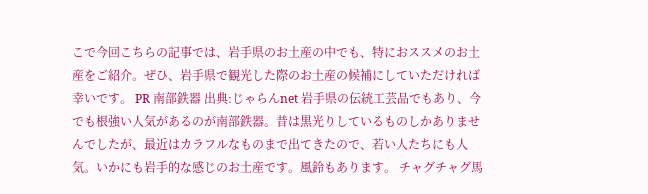こで今回こちらの記事では、岩手県のお土産の中でも、特におススメのお土産をご紹介。ぜひ、岩手県で観光した際のお土産の候補にしていただければ幸いです。 PR 南部鉄器 出典:じゃらんnet 岩手県の伝統工芸品でもあり、今でも根強い人気があるのが南部鉄器。昔は黒光りしているものしかありませんでしたが、最近はカラフルなものまで出てきたので、若い人たちにも人気。いかにも岩手的な感じのお土産です。風鈴もあります。 チャグチャグ馬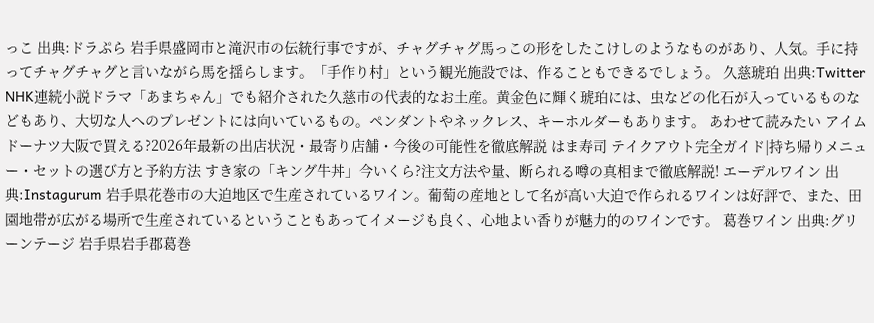っこ 出典:ドラぷら 岩手県盛岡市と滝沢市の伝統行事ですが、チャグチャグ馬っこの形をしたこけしのようなものがあり、人気。手に持ってチャグチャグと言いながら馬を揺らします。「手作り村」という観光施設では、作ることもできるでしょう。 久慈琥珀 出典:Twitter NHK連続小説ドラマ「あまちゃん」でも紹介された久慈市の代表的なお土産。黄金色に輝く琥珀には、虫などの化石が入っているものなどもあり、大切な人へのプレゼントには向いているもの。ペンダントやネックレス、キーホルダーもあります。 あわせて読みたい アイムドーナツ大阪で買える?2026年最新の出店状況・最寄り店舗・今後の可能性を徹底解説 はま寿司 テイクアウト完全ガイド|持ち帰りメニュー・セットの選び方と予約方法 すき家の「キング牛丼」今いくら?注文方法や量、断られる噂の真相まで徹底解説! エーデルワイン 出典:Instagurum 岩手県花巻市の大迫地区で生産されているワイン。葡萄の産地として名が高い大迫で作られるワインは好評で、また、田園地帯が広がる場所で生産されているということもあってイメージも良く、心地よい香りが魅力的のワインです。 葛巻ワイン 出典:グリーンテージ 岩手県岩手郡葛巻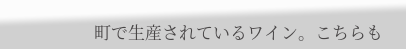町で生産されているワイン。こちらも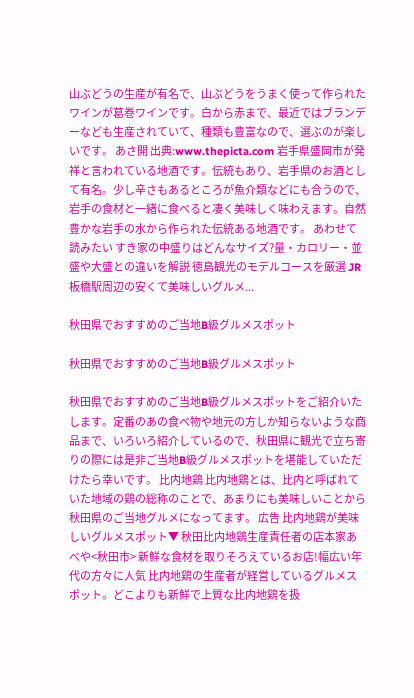山ぶどうの生産が有名で、山ぶどうをうまく使って作られたワインが葛巻ワインです。白から赤まで、最近ではブランデーなども生産されていて、種類も豊富なので、選ぶのが楽しいです。 あさ開 出典:www.thepicta.com 岩手県盛岡市が発祥と言われている地酒です。伝統もあり、岩手県のお酒として有名。少し辛さもあるところが魚介類などにも合うので、岩手の食材と一緒に食べると凄く美味しく味わえます。自然豊かな岩手の水から作られた伝統ある地酒です。 あわせて読みたい すき家の中盛りはどんなサイズ?量・カロリー・並盛や大盛との違いを解説 徳島観光のモデルコースを厳選 JR板橋駅周辺の安くて美味しいグルメ...

秋田県でおすすめのご当地B級グルメスポット

秋田県でおすすめのご当地B級グルメスポット

秋田県でおすすめのご当地B級グルメスポットをご紹介いたします。定番のあの食べ物や地元の方しか知らないような商品まで、いろいろ紹介しているので、秋田県に観光で立ち寄りの際には是非ご当地B級グルメスポットを堪能していただけたら幸いです。 比内地鶏 比内地鶏とは、比内と呼ばれていた地域の鶏の総称のことで、あまりにも美味しいことから秋田県のご当地グルメになってます。 広告 比内地鶏が美味しいグルメスポット▼ 秋田比内地鶏生産責任者の店本家あべや<秋田市> 新鮮な食材を取りそろえているお店!幅広い年代の方々に人気 比内地鶏の生産者が経営しているグルメスポット。どこよりも新鮮で上質な比内地鶏を扱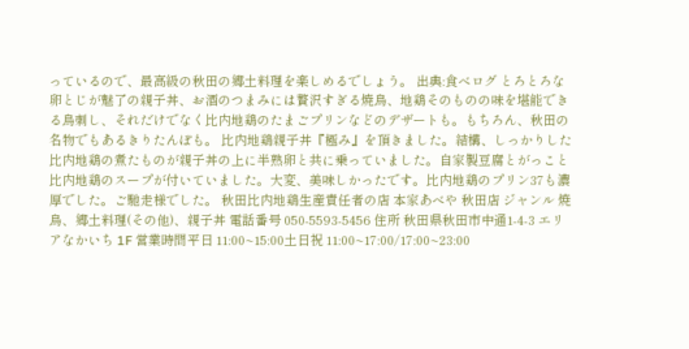っているので、最高級の秋田の郷土料理を楽しめるでしょう。 出典:食べログ とろとろな卵とじが魅了の親子丼、お酒のつまみには贅沢すぎる焼鳥、地鶏そのものの味を堪能できる鳥刺し、それだけでなく比内地鶏のたまごプリンなどのデザートも。もちろん、秋田の名物でもあるきりたんぽも。 比内地鶏親子丼『極み』を頂きました。結構、しっかりした比内地鶏の煮たものが親子丼の上に半熟卵と共に乗っていました。自家製豆腐とがっこと比内地鶏のスープが付いていました。大変、美味しかったです。比内地鶏のプリン37も濃厚でした。ご馳走様でした。 秋田比内地鶏生産責任者の店 本家あべや 秋田店 ジャンル 焼鳥、郷土料理(その他)、親子丼 電話番号 050-5593-5456 住所 秋田県秋田市中通1-4-3 エリアなかいち 1F 営業時間平日 11:00~15:00土日祝 11:00~17:00/17:00~23:00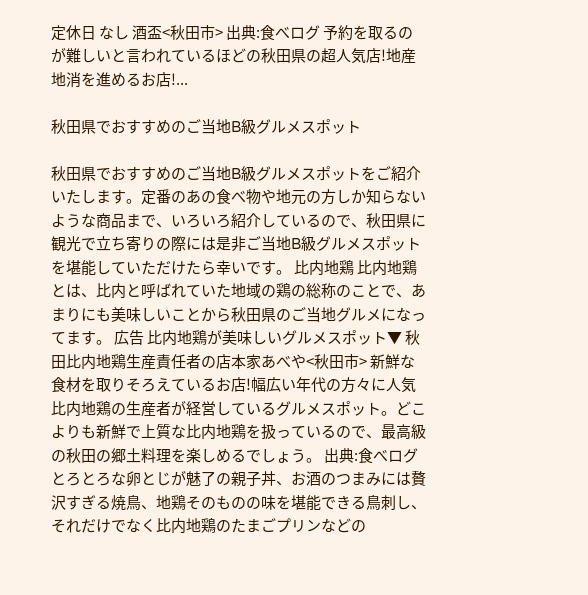定休日 なし 酒盃<秋田市> 出典:食べログ 予約を取るのが難しいと言われているほどの秋田県の超人気店!地産地消を進めるお店!...

秋田県でおすすめのご当地B級グルメスポット

秋田県でおすすめのご当地B級グルメスポットをご紹介いたします。定番のあの食べ物や地元の方しか知らないような商品まで、いろいろ紹介しているので、秋田県に観光で立ち寄りの際には是非ご当地B級グルメスポットを堪能していただけたら幸いです。 比内地鶏 比内地鶏とは、比内と呼ばれていた地域の鶏の総称のことで、あまりにも美味しいことから秋田県のご当地グルメになってます。 広告 比内地鶏が美味しいグルメスポット▼ 秋田比内地鶏生産責任者の店本家あべや<秋田市> 新鮮な食材を取りそろえているお店!幅広い年代の方々に人気 比内地鶏の生産者が経営しているグルメスポット。どこよりも新鮮で上質な比内地鶏を扱っているので、最高級の秋田の郷土料理を楽しめるでしょう。 出典:食べログ とろとろな卵とじが魅了の親子丼、お酒のつまみには贅沢すぎる焼鳥、地鶏そのものの味を堪能できる鳥刺し、それだけでなく比内地鶏のたまごプリンなどの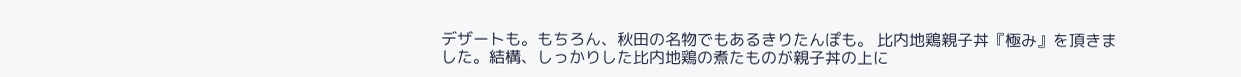デザートも。もちろん、秋田の名物でもあるきりたんぽも。 比内地鶏親子丼『極み』を頂きました。結構、しっかりした比内地鶏の煮たものが親子丼の上に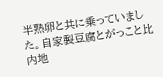半熟卵と共に乗っていました。自家製豆腐とがっこと比内地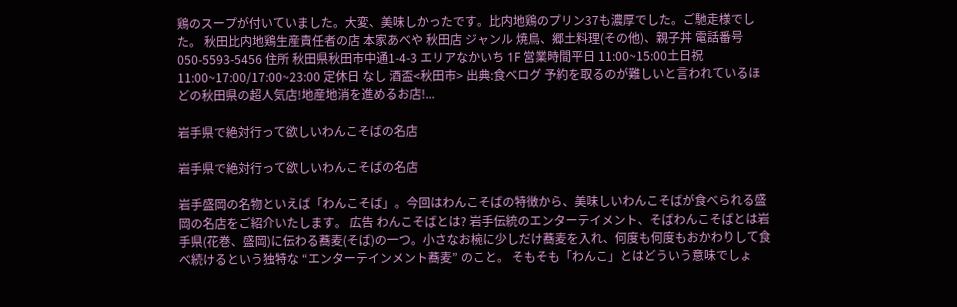鶏のスープが付いていました。大変、美味しかったです。比内地鶏のプリン37も濃厚でした。ご馳走様でした。 秋田比内地鶏生産責任者の店 本家あべや 秋田店 ジャンル 焼鳥、郷土料理(その他)、親子丼 電話番号 050-5593-5456 住所 秋田県秋田市中通1-4-3 エリアなかいち 1F 営業時間平日 11:00~15:00土日祝 11:00~17:00/17:00~23:00 定休日 なし 酒盃<秋田市> 出典:食べログ 予約を取るのが難しいと言われているほどの秋田県の超人気店!地産地消を進めるお店!...

岩手県で絶対行って欲しいわんこそばの名店

岩手県で絶対行って欲しいわんこそばの名店

岩手盛岡の名物といえば「わんこそば」。今回はわんこそばの特徴から、美味しいわんこそばが食べられる盛岡の名店をご紹介いたします。 広告 わんこそばとは? 岩手伝統のエンターテイメント、そばわんこそばとは岩手県(花巻、盛岡)に伝わる蕎麦(そば)の一つ。小さなお椀に少しだけ蕎麦を入れ、何度も何度もおかわりして食べ続けるという独特な “エンターテインメント蕎麦” のこと。 そもそも「わんこ」とはどういう意味でしょ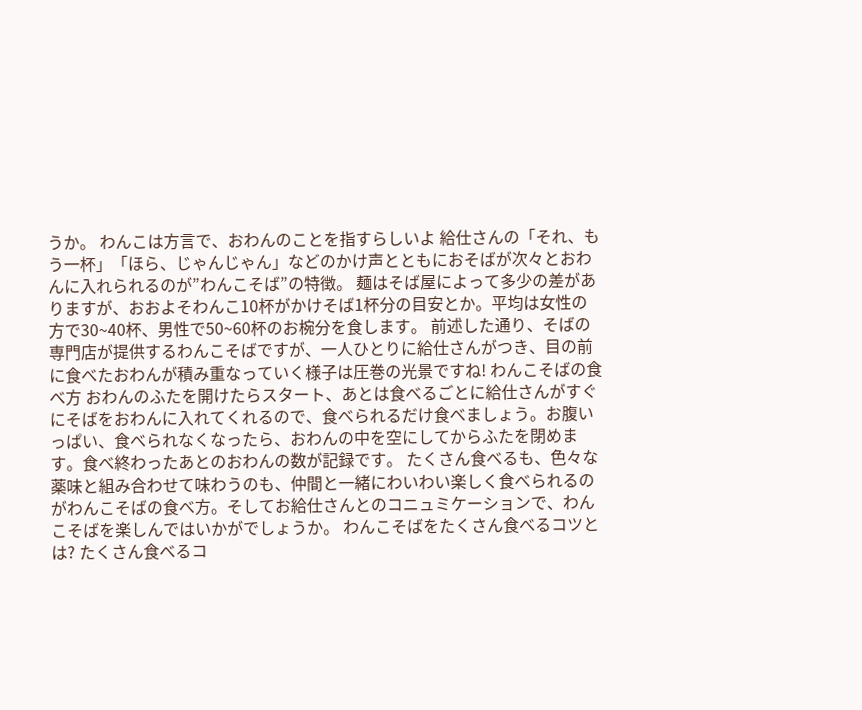うか。 わんこは方言で、おわんのことを指すらしいよ 給仕さんの「それ、もう一杯」「ほら、じゃんじゃん」などのかけ声とともにおそばが次々とおわんに入れられるのが”わんこそば”の特徴。 麺はそば屋によって多少の差がありますが、おおよそわんこ10杯がかけそば1杯分の目安とか。平均は女性の方で30~40杯、男性で50~60杯のお椀分を食します。 前述した通り、そばの専門店が提供するわんこそばですが、一人ひとりに給仕さんがつき、目の前に食べたおわんが積み重なっていく様子は圧巻の光景ですね! わんこそばの食べ方 おわんのふたを開けたらスタート、あとは食べるごとに給仕さんがすぐにそばをおわんに入れてくれるので、食べられるだけ食べましょう。お腹いっぱい、食べられなくなったら、おわんの中を空にしてからふたを閉めます。食べ終わったあとのおわんの数が記録です。 たくさん食べるも、色々な薬味と組み合わせて味わうのも、仲間と一緒にわいわい楽しく食べられるのがわんこそばの食べ方。そしてお給仕さんとのコニュミケーションで、わんこそばを楽しんではいかがでしょうか。 わんこそばをたくさん食べるコツとは? たくさん食べるコ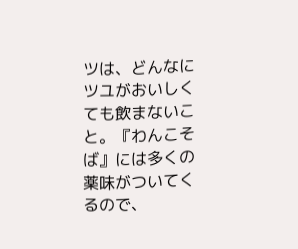ツは、どんなにツユがおいしくても飲まないこと。『わんこそば』には多くの薬味がついてくるので、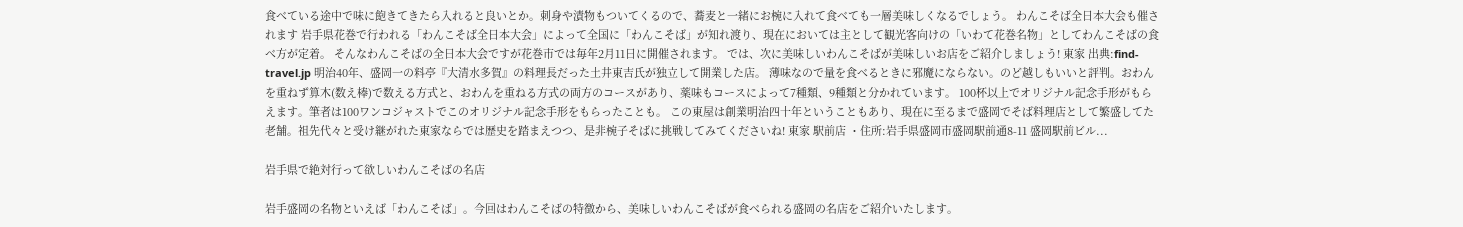食べている途中で味に飽きてきたら入れると良いとか。刺身や漬物もついてくるので、蕎麦と一緒にお椀に入れて食べても一層美味しくなるでしょう。 わんこそば全日本大会も催されます 岩手県花巻で行われる「わんこそば全日本大会」によって全国に「わんこそば」が知れ渡り、現在においては主として観光客向けの「いわて花巻名物」としてわんこそばの食べ方が定着。 そんなわんこそばの全日本大会ですが花巻市では毎年2月11日に開催されます。 では、次に美味しいわんこそばが美味しいお店をご紹介しましょう! 東家 出典:find-travel.jp 明治40年、盛岡一の料亭『大清水多賀』の料理長だった土井東吉氏が独立して開業した店。 薄味なので量を食べるときに邪魔にならない。のど越しもいいと評判。おわんを重ねず算木(数え棒)で数える方式と、おわんを重ねる方式の両方のコースがあり、薬味もコースによって7種類、9種類と分かれています。 100杯以上でオリジナル記念手形がもらえます。筆者は100ワンコジャストでこのオリジナル記念手形をもらったことも。 この東屋は創業明治四十年ということもあり、現在に至るまで盛岡でそば料理店として繁盛してた老舗。祖先代々と受け継がれた東家ならでは歴史を踏まえつつ、是非椀子そばに挑戦してみてくださいね! 東家 駅前店 ・住所:岩手県盛岡市盛岡駅前通8-11 盛岡駅前ビル...

岩手県で絶対行って欲しいわんこそばの名店

岩手盛岡の名物といえば「わんこそば」。今回はわんこそばの特徴から、美味しいわんこそばが食べられる盛岡の名店をご紹介いたします。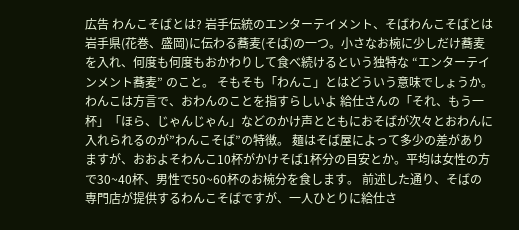広告 わんこそばとは? 岩手伝統のエンターテイメント、そばわんこそばとは岩手県(花巻、盛岡)に伝わる蕎麦(そば)の一つ。小さなお椀に少しだけ蕎麦を入れ、何度も何度もおかわりして食べ続けるという独特な “エンターテインメント蕎麦” のこと。 そもそも「わんこ」とはどういう意味でしょうか。 わんこは方言で、おわんのことを指すらしいよ 給仕さんの「それ、もう一杯」「ほら、じゃんじゃん」などのかけ声とともにおそばが次々とおわんに入れられるのが”わんこそば”の特徴。 麺はそば屋によって多少の差がありますが、おおよそわんこ10杯がかけそば1杯分の目安とか。平均は女性の方で30~40杯、男性で50~60杯のお椀分を食します。 前述した通り、そばの専門店が提供するわんこそばですが、一人ひとりに給仕さ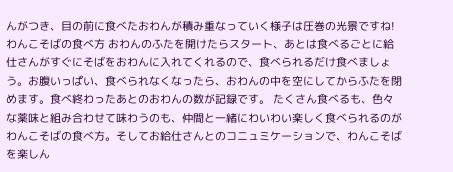んがつき、目の前に食べたおわんが積み重なっていく様子は圧巻の光景ですね! わんこそばの食べ方 おわんのふたを開けたらスタート、あとは食べるごとに給仕さんがすぐにそばをおわんに入れてくれるので、食べられるだけ食べましょう。お腹いっぱい、食べられなくなったら、おわんの中を空にしてからふたを閉めます。食べ終わったあとのおわんの数が記録です。 たくさん食べるも、色々な薬味と組み合わせて味わうのも、仲間と一緒にわいわい楽しく食べられるのがわんこそばの食べ方。そしてお給仕さんとのコニュミケーションで、わんこそばを楽しん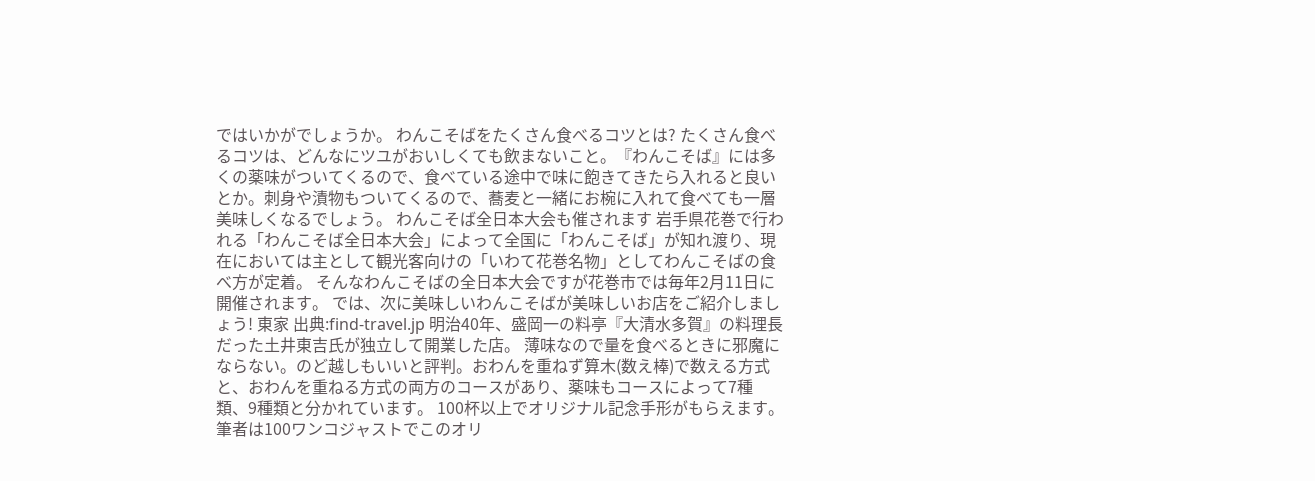ではいかがでしょうか。 わんこそばをたくさん食べるコツとは? たくさん食べるコツは、どんなにツユがおいしくても飲まないこと。『わんこそば』には多くの薬味がついてくるので、食べている途中で味に飽きてきたら入れると良いとか。刺身や漬物もついてくるので、蕎麦と一緒にお椀に入れて食べても一層美味しくなるでしょう。 わんこそば全日本大会も催されます 岩手県花巻で行われる「わんこそば全日本大会」によって全国に「わんこそば」が知れ渡り、現在においては主として観光客向けの「いわて花巻名物」としてわんこそばの食べ方が定着。 そんなわんこそばの全日本大会ですが花巻市では毎年2月11日に開催されます。 では、次に美味しいわんこそばが美味しいお店をご紹介しましょう! 東家 出典:find-travel.jp 明治40年、盛岡一の料亭『大清水多賀』の料理長だった土井東吉氏が独立して開業した店。 薄味なので量を食べるときに邪魔にならない。のど越しもいいと評判。おわんを重ねず算木(数え棒)で数える方式と、おわんを重ねる方式の両方のコースがあり、薬味もコースによって7種類、9種類と分かれています。 100杯以上でオリジナル記念手形がもらえます。筆者は100ワンコジャストでこのオリ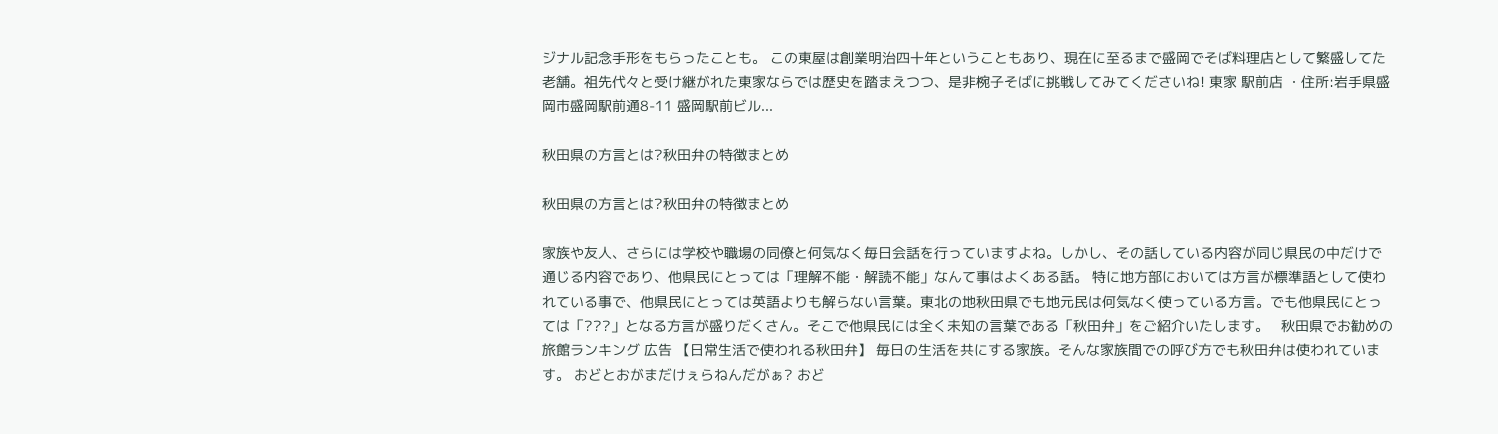ジナル記念手形をもらったことも。 この東屋は創業明治四十年ということもあり、現在に至るまで盛岡でそば料理店として繁盛してた老舗。祖先代々と受け継がれた東家ならでは歴史を踏まえつつ、是非椀子そばに挑戦してみてくださいね! 東家 駅前店 ・住所:岩手県盛岡市盛岡駅前通8-11 盛岡駅前ビル...

秋田県の方言とは?秋田弁の特徴まとめ

秋田県の方言とは?秋田弁の特徴まとめ

家族や友人、さらには学校や職場の同僚と何気なく毎日会話を行っていますよね。しかし、その話している内容が同じ県民の中だけで通じる内容であり、他県民にとっては「理解不能・解読不能」なんて事はよくある話。 特に地方部においては方言が標準語として使われている事で、他県民にとっては英語よりも解らない言葉。東北の地秋田県でも地元民は何気なく使っている方言。でも他県民にとっては「???」となる方言が盛りだくさん。そこで他県民には全く未知の言葉である「秋田弁」をご紹介いたします。   秋田県でお勧めの旅館ランキング 広告 【日常生活で使われる秋田弁】 毎日の生活を共にする家族。そんな家族間での呼び方でも秋田弁は使われています。 おどとおがまだけぇらねんだがぁ? おど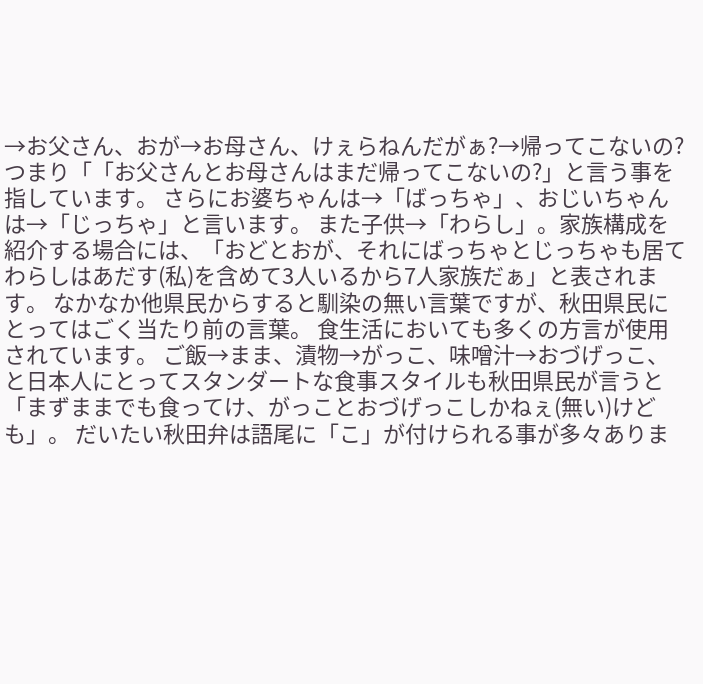→お父さん、おが→お母さん、けぇらねんだがぁ?→帰ってこないの? つまり「「お父さんとお母さんはまだ帰ってこないの?」と言う事を指しています。 さらにお婆ちゃんは→「ばっちゃ」、おじいちゃんは→「じっちゃ」と言います。 また子供→「わらし」。家族構成を紹介する場合には、「おどとおが、それにばっちゃとじっちゃも居てわらしはあだす(私)を含めて3人いるから7人家族だぁ」と表されます。 なかなか他県民からすると馴染の無い言葉ですが、秋田県民にとってはごく当たり前の言葉。 食生活においても多くの方言が使用されています。 ご飯→まま、漬物→がっこ、味噌汁→おづげっこ、と日本人にとってスタンダートな食事スタイルも秋田県民が言うと「まずままでも食ってけ、がっことおづげっこしかねぇ(無い)けども」。 だいたい秋田弁は語尾に「こ」が付けられる事が多々ありま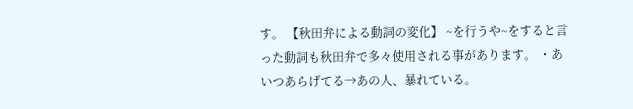す。 【秋田弁による動詞の変化】 ~を行うや~をすると言った動詞も秋田弁で多々使用される事があります。 ・あいつあらげてる→あの人、暴れている。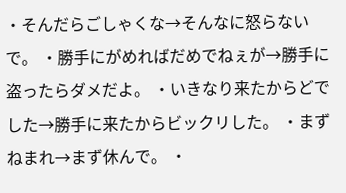・そんだらごしゃくな→そんなに怒らないで。 ・勝手にがめればだめでねぇが→勝手に盗ったらダメだよ。 ・いきなり来たからどでした→勝手に来たからビックリした。 ・まずねまれ→まず休んで。 ・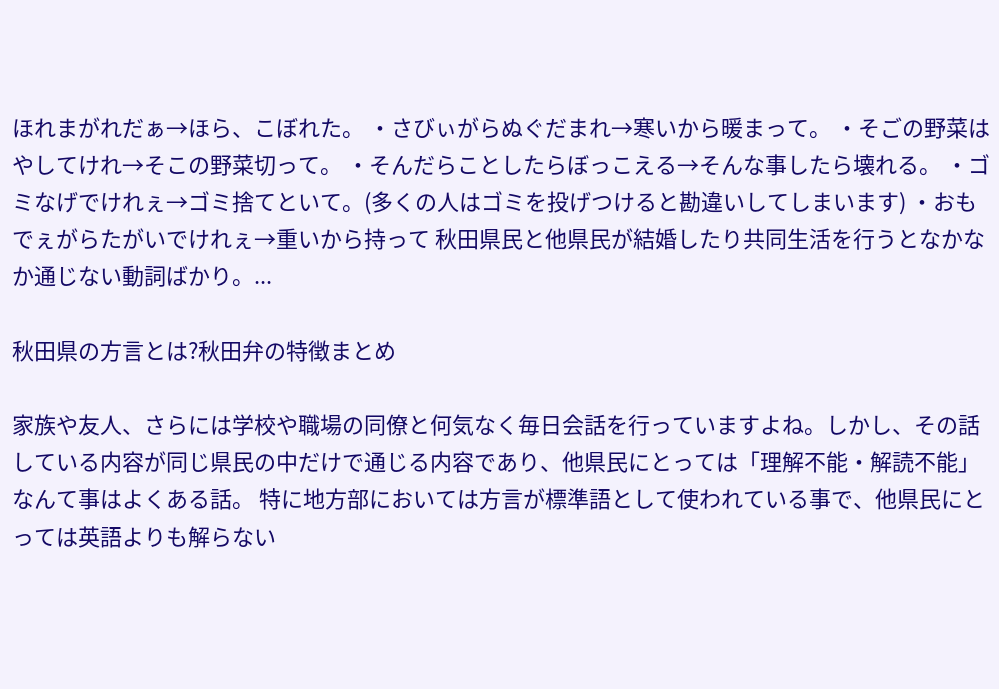ほれまがれだぁ→ほら、こぼれた。 ・さびぃがらぬぐだまれ→寒いから暖まって。 ・そごの野菜はやしてけれ→そこの野菜切って。 ・そんだらことしたらぼっこえる→そんな事したら壊れる。 ・ゴミなげでけれぇ→ゴミ捨てといて。(多くの人はゴミを投げつけると勘違いしてしまいます) ・おもでぇがらたがいでけれぇ→重いから持って 秋田県民と他県民が結婚したり共同生活を行うとなかなか通じない動詞ばかり。...

秋田県の方言とは?秋田弁の特徴まとめ

家族や友人、さらには学校や職場の同僚と何気なく毎日会話を行っていますよね。しかし、その話している内容が同じ県民の中だけで通じる内容であり、他県民にとっては「理解不能・解読不能」なんて事はよくある話。 特に地方部においては方言が標準語として使われている事で、他県民にとっては英語よりも解らない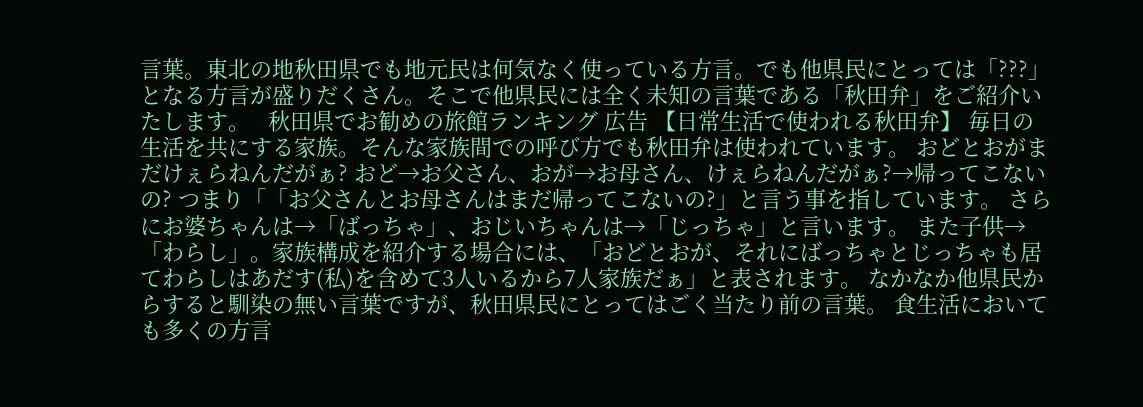言葉。東北の地秋田県でも地元民は何気なく使っている方言。でも他県民にとっては「???」となる方言が盛りだくさん。そこで他県民には全く未知の言葉である「秋田弁」をご紹介いたします。   秋田県でお勧めの旅館ランキング 広告 【日常生活で使われる秋田弁】 毎日の生活を共にする家族。そんな家族間での呼び方でも秋田弁は使われています。 おどとおがまだけぇらねんだがぁ? おど→お父さん、おが→お母さん、けぇらねんだがぁ?→帰ってこないの? つまり「「お父さんとお母さんはまだ帰ってこないの?」と言う事を指しています。 さらにお婆ちゃんは→「ばっちゃ」、おじいちゃんは→「じっちゃ」と言います。 また子供→「わらし」。家族構成を紹介する場合には、「おどとおが、それにばっちゃとじっちゃも居てわらしはあだす(私)を含めて3人いるから7人家族だぁ」と表されます。 なかなか他県民からすると馴染の無い言葉ですが、秋田県民にとってはごく当たり前の言葉。 食生活においても多くの方言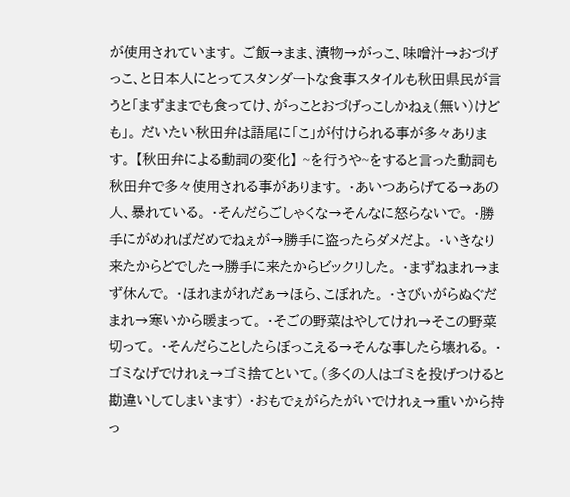が使用されています。 ご飯→まま、漬物→がっこ、味噌汁→おづげっこ、と日本人にとってスタンダートな食事スタイルも秋田県民が言うと「まずままでも食ってけ、がっことおづげっこしかねぇ(無い)けども」。 だいたい秋田弁は語尾に「こ」が付けられる事が多々あります。 【秋田弁による動詞の変化】 ~を行うや~をすると言った動詞も秋田弁で多々使用される事があります。 ・あいつあらげてる→あの人、暴れている。 ・そんだらごしゃくな→そんなに怒らないで。 ・勝手にがめればだめでねぇが→勝手に盗ったらダメだよ。 ・いきなり来たからどでした→勝手に来たからビックリした。 ・まずねまれ→まず休んで。 ・ほれまがれだぁ→ほら、こぼれた。 ・さびぃがらぬぐだまれ→寒いから暖まって。 ・そごの野菜はやしてけれ→そこの野菜切って。 ・そんだらことしたらぼっこえる→そんな事したら壊れる。 ・ゴミなげでけれぇ→ゴミ捨てといて。(多くの人はゴミを投げつけると勘違いしてしまいます) ・おもでぇがらたがいでけれぇ→重いから持っ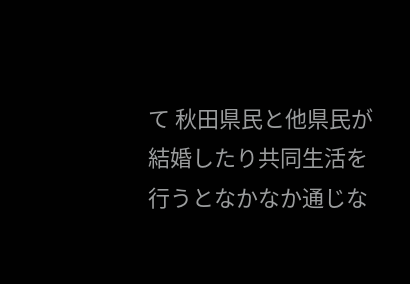て 秋田県民と他県民が結婚したり共同生活を行うとなかなか通じな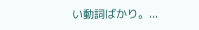い動詞ばかり。...